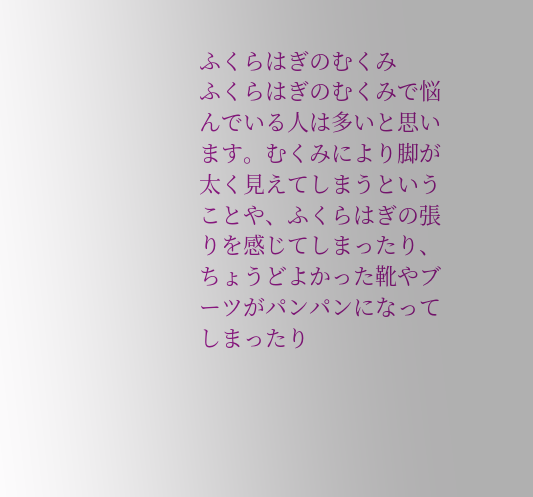ふくらはぎのむくみ
ふくらはぎのむくみで悩んでいる人は多いと思います。むくみにより脚が太く見えてしまうということや、ふくらはぎの張りを感じてしまったり、ちょうどよかった靴やブーツがパンパンになってしまったり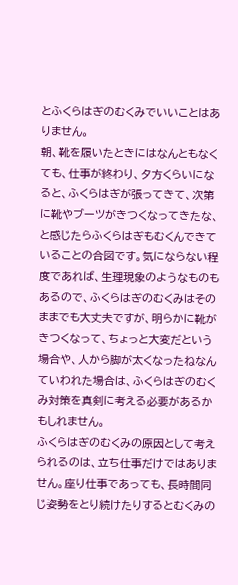とふくらはぎのむくみでいいことはありません。
朝、靴を履いたときにはなんともなくても、仕事が終わり、夕方くらいになると、ふくらはぎが張ってきて、次第に靴やブーツがきつくなってきたな、と感じたらふくらはぎもむくんできていることの合図です。気にならない程度であれば、生理現象のようなものもあるので、ふくらはぎのむくみはそのままでも大丈夫ですが、明らかに靴がきつくなって、ちょっと大変だという場合や、人から脚が太くなったねなんていわれた場合は、ふくらはぎのむくみ対策を真剣に考える必要があるかもしれません。
ふくらはぎのむくみの原因として考えられるのは、立ち仕事だけではありません。座り仕事であっても、長時間同じ姿勢をとり続けたりするとむくみの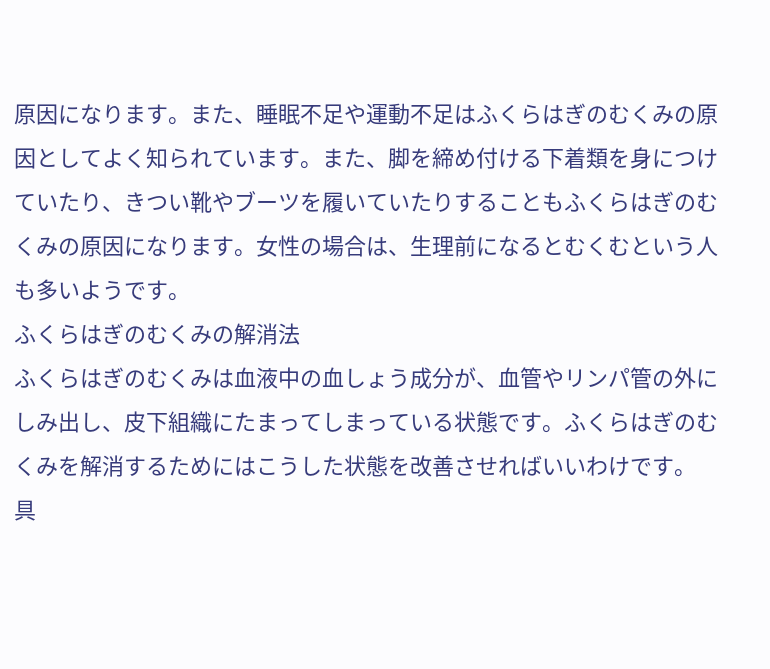原因になります。また、睡眠不足や運動不足はふくらはぎのむくみの原因としてよく知られています。また、脚を締め付ける下着類を身につけていたり、きつい靴やブーツを履いていたりすることもふくらはぎのむくみの原因になります。女性の場合は、生理前になるとむくむという人も多いようです。
ふくらはぎのむくみの解消法
ふくらはぎのむくみは血液中の血しょう成分が、血管やリンパ管の外にしみ出し、皮下組織にたまってしまっている状態です。ふくらはぎのむくみを解消するためにはこうした状態を改善させればいいわけです。
具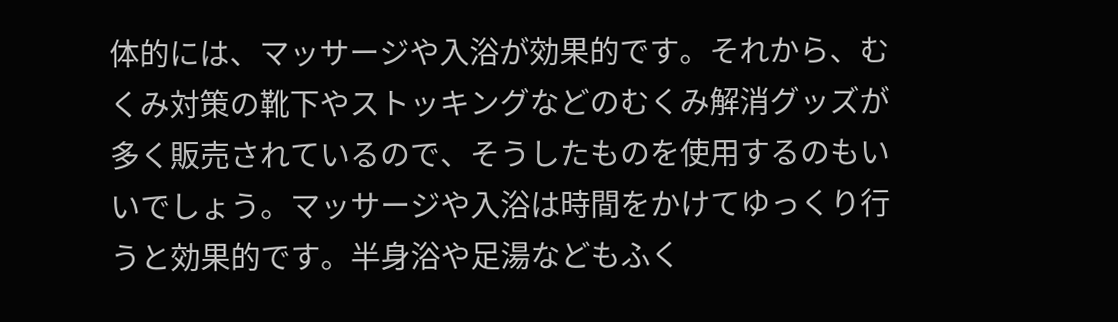体的には、マッサージや入浴が効果的です。それから、むくみ対策の靴下やストッキングなどのむくみ解消グッズが多く販売されているので、そうしたものを使用するのもいいでしょう。マッサージや入浴は時間をかけてゆっくり行うと効果的です。半身浴や足湯などもふく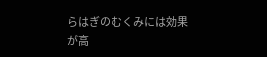らはぎのむくみには効果が高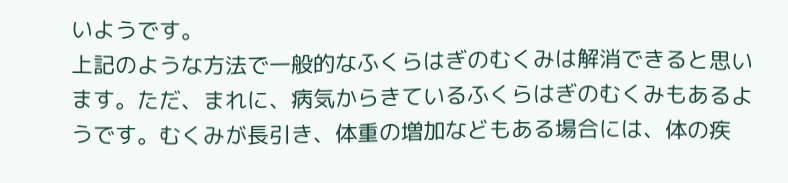いようです。
上記のような方法で一般的なふくらはぎのむくみは解消できると思います。ただ、まれに、病気からきているふくらはぎのむくみもあるようです。むくみが長引き、体重の増加などもある場合には、体の疾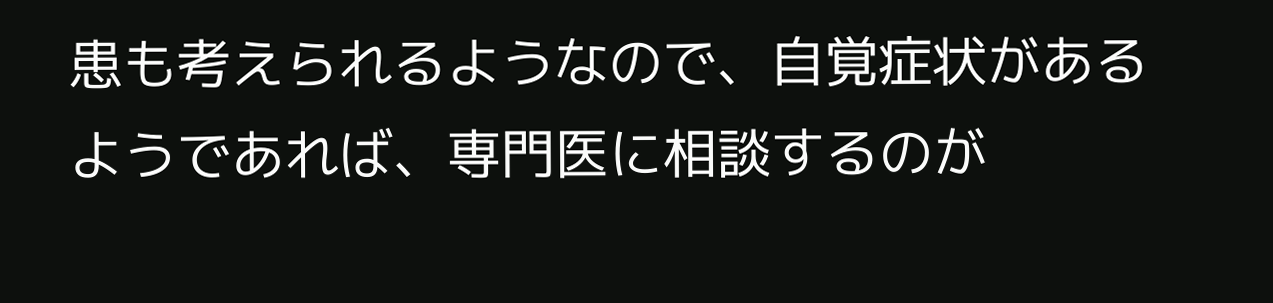患も考えられるようなので、自覚症状があるようであれば、専門医に相談するのが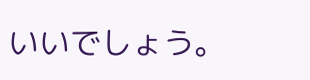いいでしょう。